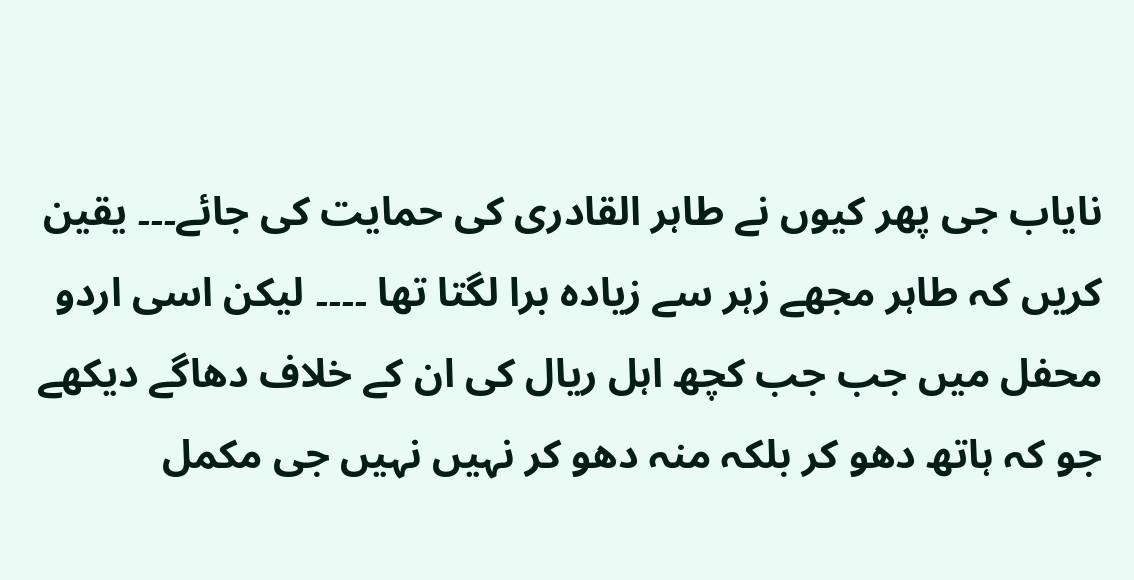نایاب جی پھر کیوں نے طاہر القادری کی حمایت کی جائے۔۔۔ یقین کریں کہ طاہر مجھے زہر سے زیادہ برا لگتا تھا ۔۔۔۔ لیکن اسی اردو محفل میں جب جب کچھ اہل ریال کی ان کے خلاف دھاگے دیکھے جو کہ ہاتھ دھو کر بلکہ منہ دھو کر نہیں نہیں جی مکمل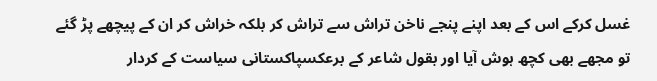غسل کرکے اس کے بعد اپنے پنجے ناخن تراش سے تراش کر بلکہ خراش کر ان کے پیچھے پڑ گئے تو مجھے بھی کچھ ہوش آیا اور بقول شاعر کے برعکسپاکستانی سیاست کے کردار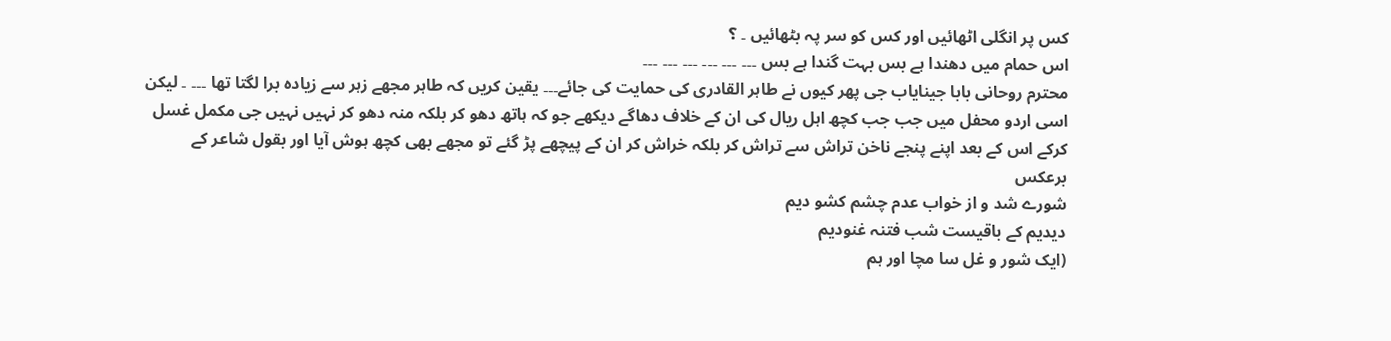کس پر انگلی اٹھائیں اور کس کو سر پہ بٹھائیں ۔ ؟
اس حمام میں دھندا ہے بس بہت گندا ہے بس ۔۔۔ ۔۔۔ ۔۔۔ ۔۔۔ ۔۔۔ ۔۔۔
محترم روحانی بابا جینایاب جی پھر کیوں نے طاہر القادری کی حمایت کی جائے۔۔۔ یقین کریں کہ طاہر مجھے زہر سے زیادہ برا لگتا تھا ۔۔۔ ۔ لیکن اسی اردو محفل میں جب جب کچھ اہل ریال کی ان کے خلاف دھاگے دیکھے جو کہ ہاتھ دھو کر بلکہ منہ دھو کر نہیں نہیں جی مکمل غسل کرکے اس کے بعد اپنے پنجے ناخن تراش سے تراش کر بلکہ خراش کر ان کے پیچھے پڑ گئے تو مجھے بھی کچھ ہوش آیا اور بقول شاعر کے برعکس
شورے شد و از خواب عدم چشم کشو دیم
دیدیم کے باقیست شب فتنہ غنودیم
(ایک شور و غل سا مچا اور ہم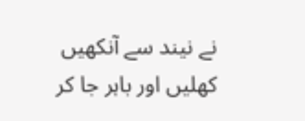نے نیند سے آنکھیں کھلیں اور باہر جا کر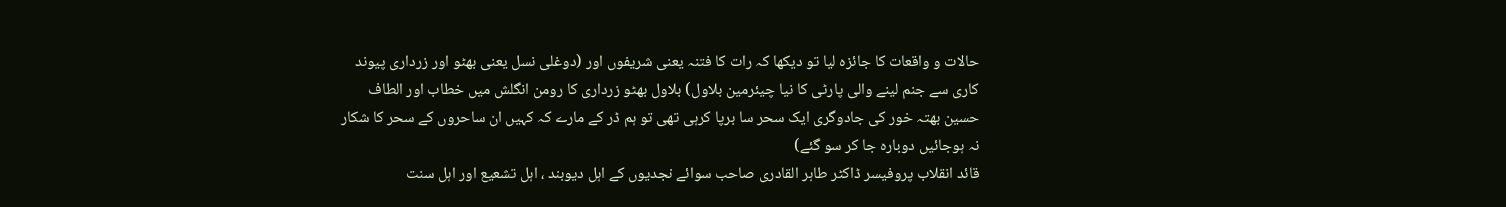حالات و واقعات کا جائزہ لیا تو دیکھا کہ رات کا فتنہ یعنی شریفوں اور (دوغلی نسل یعنی بھٹو اور زرداری پیوند کاری سے جنم لینے والی پارٹی کا نیا چیئرمین بلاول) بلاول بھٹو زرداری کا رومن انگلش میں خطاب اور الطاف حسین بھتہ خور کی جادوگری ایک سحر سا برپا کرہی تھی تو ہم ڈر کے مارے کہ کہیں ان ساحروں کے سحر کا شکار نہ ہوجائیں دوبارہ جا کر سو گئے)
قائد انقلاب پروفیسر ڈاکٹر طاہر القادری صاحب سوائے نجدیوں کے اہل دیوبند ، اہل تشعیع اور اہل سنت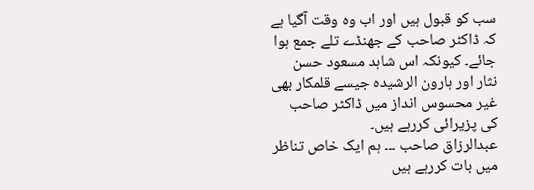سب کو قبول ہیں اور اب وہ وقت آگیا ہے کہ ڈاکٹر صاحب کے جھنڈے تلے جمع ہوا جائے۔ کیونکہ اس شاہد مسعود حسن نثار اور ہارون الرشیدہ جیسے قلمکار بھی غیر محسوس انداز میں ڈاکٹر صاحب کی پزیرائی کررہے ہیں۔
عبدالرزاق صاحب ۔۔۔ ہم ایک خاص تناظر میں بات کررہے ہیں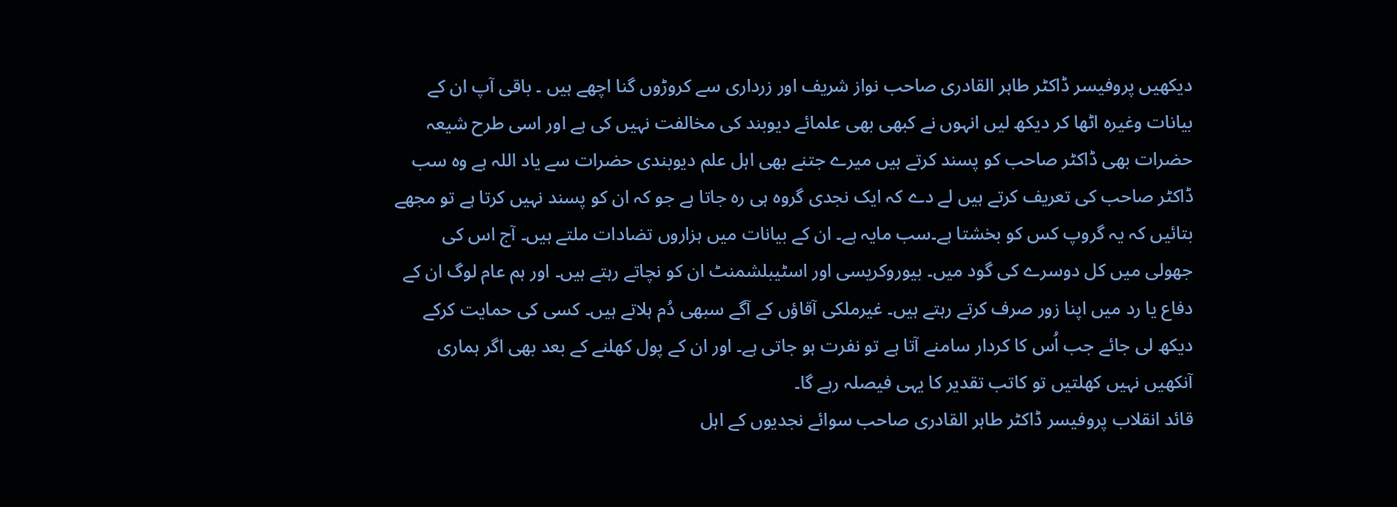دیکھیں پروفیسر ڈاکٹر طاہر القادری صاحب نواز شریف اور زرداری سے کروڑوں گنا اچھے ہیں ۔ باقی آپ ان کے بیانات وغیرہ اٹھا کر دیکھ لیں انہوں نے کبھی بھی علمائے دیوبند کی مخالفت نہیں کی ہے اور اسی طرح شیعہ حضرات بھی ڈاکٹر صاحب کو پسند کرتے ہیں میرے جتنے بھی اہل علم دیوبندی حضرات سے یاد اللہ ہے وہ سب ڈاکٹر صاحب کی تعریف کرتے ہیں لے دے کہ ایک نجدی گروہ ہی رہ جاتا ہے جو کہ ان کو پسند نہیں کرتا ہے تو مجھے بتائیں کہ یہ گروپ کس کو بخشتا ہے۔سب مایہ ہے۔ ان کے بیانات میں ہزاروں تضادات ملتے ہیں۔ آج اس کی جھولی میں کل دوسرے کی گود میں۔ بیوروکریسی اور اسٹیبلشمنٹ ان کو نچاتے رہتے ہیں۔ اور ہم عام لوگ ان کے دفاع یا رد میں اپنا زور صرف کرتے رہتے ہیں۔ غیرملکی آقاؤں کے آگے سبھی دُم ہلاتے ہیں۔ کسی کی حمایت کرکے دیکھ لی جائے جب اُس کا کردار سامنے آتا ہے تو نفرت ہو جاتی ہے۔ اور ان کے پول کھلنے کے بعد بھی اگر ہماری آنکھیں نہیں کھلتیں تو کاتب تقدیر کا یہی فیصلہ رہے گا۔
قائد انقلاب پروفیسر ڈاکٹر طاہر القادری صاحب سوائے نجدیوں کے اہل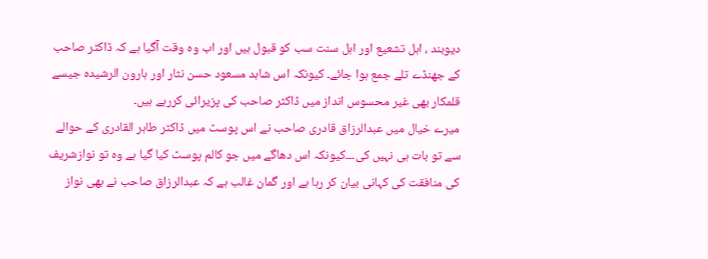دیوبند ، اہل تشعیع اور اہل سنت سب کو قبول ہیں اور اب وہ وقت آگیا ہے کہ ڈاکٹر صاحب کے جھنڈے تلے جمع ہوا جائے۔ کیونکہ اس شاہد مسعود حسن نثار اور ہارون الرشیدہ جیسے قلمکار بھی غیر محسوس انداز میں ڈاکٹر صاحب کی پزیرائی کررہے ہیں۔
میرے خیال میں عبدالرزاق قادری صاحب نے اس پوسٹ میں ڈاکٹر طاہر القادری کے حوالے سے تو بات ہی نہیں کی۔۔۔کیونکہ اس دھاگے میں جو کالم پوسٹ کیا گیا ہے وہ تو نوازشریف کی منافقت کی کہانی بیان کر رہا ہے اور گمان غالب ہے کہ عبدالرزاق صاحب نے بھی نواز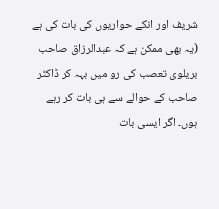شریف اور انکے حواریوں کی بات کی ہے (یہ بھی ممکن ہے کہ عبدالرزاق صاحب بریلوی تعصب کی رو میں بہہ کر ڈاکٹر صاحب کے حوالے سے ہی بات کر رہے ہوں۔ اگر ایسی بات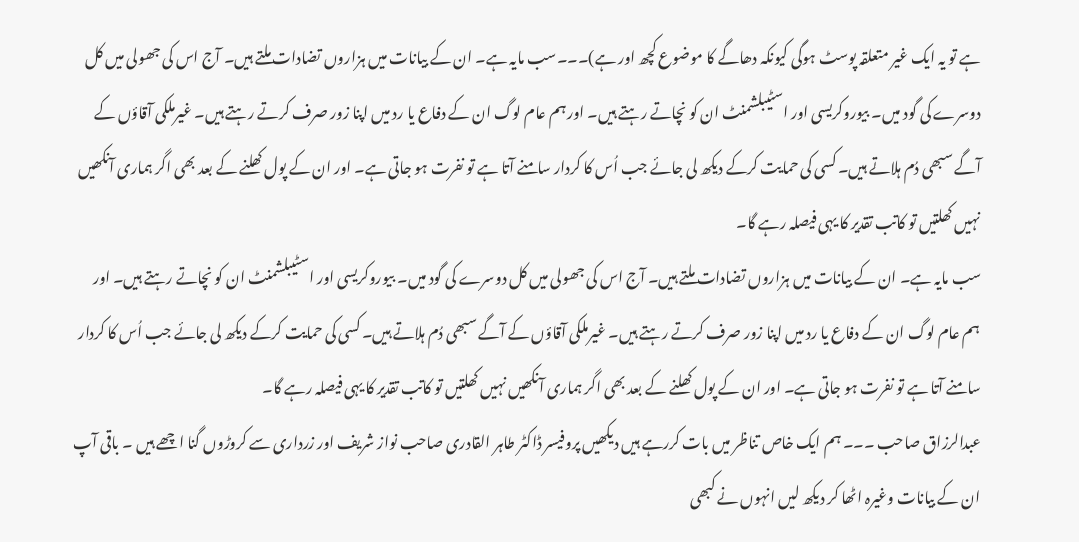ہے تو یہ ایک غیر متعلقہ پوسٹ ہوگی کیونکہ دھاگے کا موضوع کچھ اور ہے)۔۔۔سب مایہ ہے۔ ان کے بیانات میں ہزاروں تضادات ملتے ہیں۔ آج اس کی جھولی میں کل دوسرے کی گود میں۔ بیوروکریسی اور اسٹیبلشمنٹ ان کو نچاتے رہتے ہیں۔ اور ہم عام لوگ ان کے دفاع یا رد میں اپنا زور صرف کرتے رہتے ہیں۔ غیرملکی آقاؤں کے آگے سبھی دُم ہلاتے ہیں۔ کسی کی حمایت کرکے دیکھ لی جائے جب اُس کا کردار سامنے آتا ہے تو نفرت ہو جاتی ہے۔ اور ان کے پول کھلنے کے بعد بھی اگر ہماری آنکھیں نہیں کھلتیں تو کاتب تقدیر کا یہی فیصلہ رہے گا۔
سب مایہ ہے۔ ان کے بیانات میں ہزاروں تضادات ملتے ہیں۔ آج اس کی جھولی میں کل دوسرے کی گود میں۔ بیوروکریسی اور اسٹیبلشمنٹ ان کو نچاتے رہتے ہیں۔ اور ہم عام لوگ ان کے دفاع یا رد میں اپنا زور صرف کرتے رہتے ہیں۔ غیرملکی آقاؤں کے آگے سبھی دُم ہلاتے ہیں۔ کسی کی حمایت کرکے دیکھ لی جائے جب اُس کا کردار سامنے آتا ہے تو نفرت ہو جاتی ہے۔ اور ان کے پول کھلنے کے بعد بھی اگر ہماری آنکھیں نہیں کھلتیں تو کاتب تقدیر کا یہی فیصلہ رہے گا۔
عبدالرزاق صاحب ۔۔۔ ہم ایک خاص تناظر میں بات کررہے ہیں دیکھیں پروفیسر ڈاکٹر طاہر القادری صاحب نواز شریف اور زرداری سے کروڑوں گنا اچھے ہیں ۔ باقی آپ ان کے بیانات وغیرہ اٹھا کر دیکھ لیں انہوں نے کبھی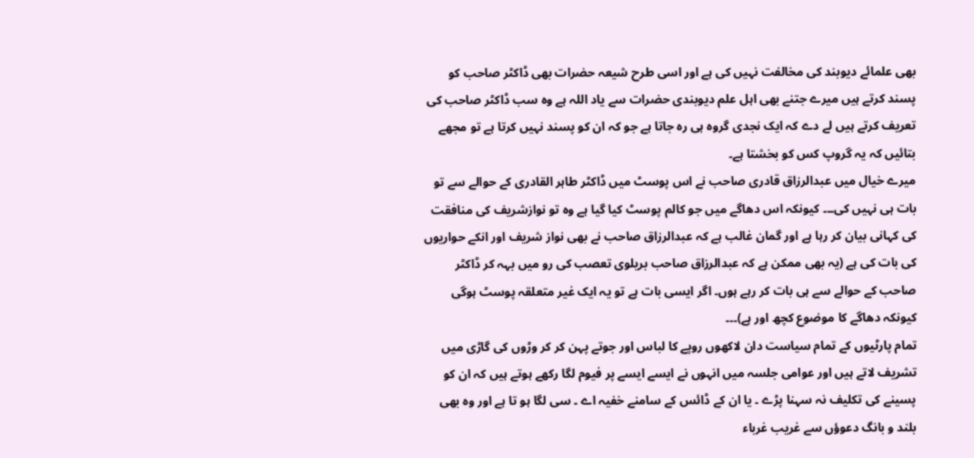بھی علمائے دیوبند کی مخالفت نہیں کی ہے اور اسی طرح شیعہ حضرات بھی ڈاکٹر صاحب کو پسند کرتے ہیں میرے جتنے بھی اہل علم دیوبندی حضرات سے یاد اللہ ہے وہ سب ڈاکٹر صاحب کی تعریف کرتے ہیں لے دے کہ ایک نجدی گروہ ہی رہ جاتا ہے جو کہ ان کو پسند نہیں کرتا ہے تو مجھے بتائیں کہ یہ گروپ کس کو بخشتا ہے۔
میرے خیال میں عبدالرزاق قادری صاحب نے اس پوسٹ میں ڈاکٹر طاہر القادری کے حوالے سے تو بات ہی نہیں کی۔۔۔ کیونکہ اس دھاگے میں جو کالم پوسٹ کیا گیا ہے وہ تو نوازشریف کی منافقت کی کہانی بیان کر رہا ہے اور گمان غالب ہے کہ عبدالرزاق صاحب نے بھی نواز شریف اور انکے حواریوں کی بات کی ہے (یہ بھی ممکن ہے کہ عبدالرزاق صاحب بریلوی تعصب کی رو میں بہہ کر ڈاکٹر صاحب کے حوالے سے ہی بات کر رہے ہوں۔ اگر ایسی بات ہے تو یہ ایک غیر متعلقہ پوسٹ ہوگی کیونکہ دھاگے کا موضوع کچھ اور ہے)۔۔۔
تمام پارٹیوں کے تمام سیاست دان لاکھوں روپے کا لباس اور جوتے پہن کر کر وڑوں کی گاڑی میں تشریف لاتے ہیں اور عوامی جلسہ میں انہوں نے ایسے ایسے پر فیوم لگا رکھے ہوتے ہیں کہ ان کو پسینے کی تکلیف نہ سہنا پڑے ۔ یا ان کے ڈائس کے سامنے خفیہ اے ۔ سی لگا ہو تا ہے اور وہ بھی بلند و بانگ دعوؤں سے غریب غرباء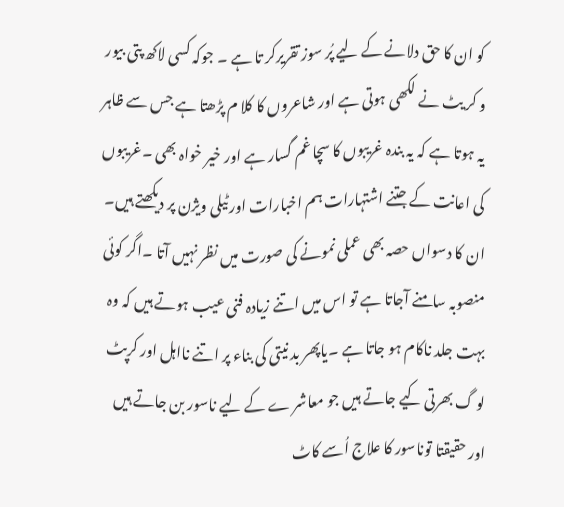کو ان کا حق دلانے کے لیے پُر سوز تقریرکر تا ہے ۔ جوکہ کسی لاکھ پتی بیور و کر یٹ نے لکھی ہوتی ہے اور شاعروں کا کلا م پڑھتا ہے جس سے ظاہر یہ ہوتا ہے کہ یہ بندہ غریبوں کا سچا غم گسار ہے اور خیر خواہ بھی ۔غریبوں کی اعانت کے جتنے اشتہارات ہم اخبارات اور ٹیلی ویژن پر دیکھتے ہیں۔ ان کا دسواں حصہ بھی عملی نمونے کی صورت میں نظر نہیں آتا ۔اگر کوئی منصوبہ سامنے آجاتا ہے تو اس میں اتنے زیادہ فنی عیب ہوتے ہیں کہ وہ بہت جلد ناکام ہو جاتا ہے ۔یاپھر بد نیتی کی بناء پر اتنے نااہل اور کرپٹ لو گ بھرتی کیے جاتے ہیں جو معاشر ے کے لیے ناسور بن جاتے ہیں اور حقیقتا توناسور کا علاج اُسے کاٹ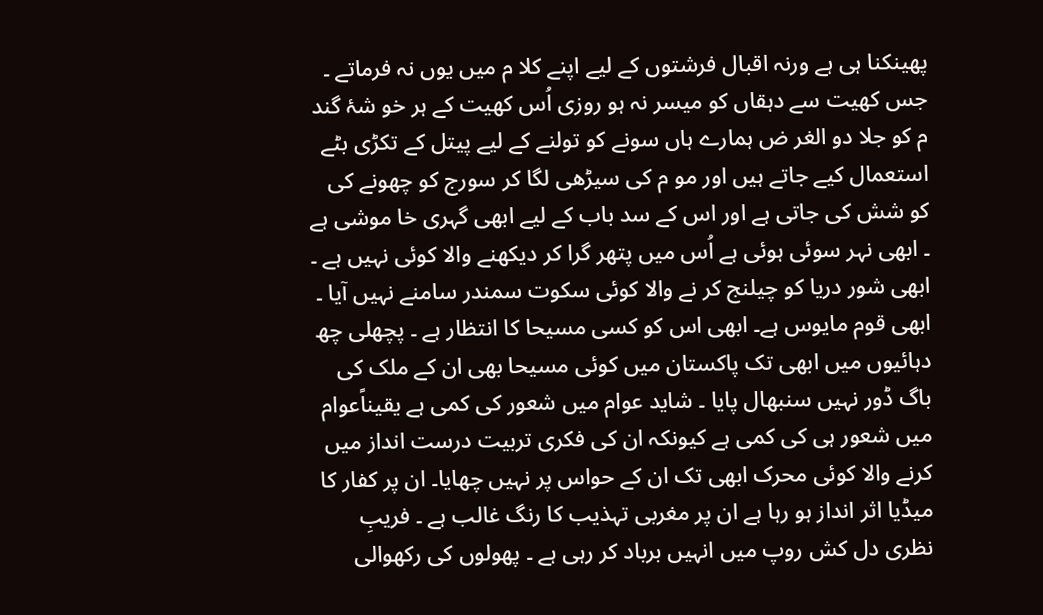پھینکنا ہی ہے ورنہ اقبال فرشتوں کے لیے اپنے کلا م میں یوں نہ فرماتے ۔
جس کھیت سے دہقاں کو میسر نہ ہو روزی اُس کھیت کے ہر خو شۂ گند م کو جلا دو الغر ض ہمارے ہاں سونے کو تولنے کے لیے پیتل کے تکڑی بٹے استعمال کیے جاتے ہیں اور مو م کی سیڑھی لگا کر سورج کو چھونے کی کو شش کی جاتی ہے اور اس کے سد باب کے لیے ابھی گہری خا موشی ہے ۔ ابھی نہر سوئی ہوئی ہے اُس میں پتھر گرا کر دیکھنے والا کوئی نہیں ہے ۔ ابھی شور دریا کو چیلنج کر نے والا کوئی سکوت سمندر سامنے نہیں آیا ۔ ابھی قوم مایوس ہے۔ ابھی اس کو کسی مسیحا کا انتظار ہے ۔ پچھلی چھ دہائیوں میں ابھی تک پاکستان میں کوئی مسیحا بھی ان کے ملک کی باگ ڈور نہیں سنبھال پایا ۔ شاید عوام میں شعور کی کمی ہے یقیناًعوام میں شعور ہی کی کمی ہے کیونکہ ان کی فکری تربیت درست انداز میں کرنے والا کوئی محرک ابھی تک ان کے حواس پر نہیں چھایا۔ ان پر کفار کا میڈیا اثر انداز ہو رہا ہے ان پر مغربی تہذیب کا رنگ غالب ہے ۔ فریبِ نظری دل کش روپ میں انہیں برباد کر رہی ہے ۔ پھولوں کی رکھوالی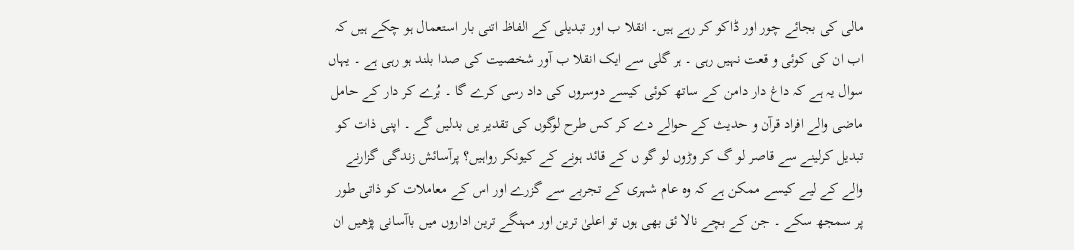مالی کی بجائے چور اور ڈاکو کر رہے ہیں۔ انقلا ب اور تبدیلی کے الفاظ اتنی بار استعمال ہو چکے ہیں کہ اب ان کی کوئی و قعت نہیں رہی ۔ ہر گلی سے ایک انقلا ب آور شخصیت کی صدا بلند ہو رہی ہے ۔ یہاں سوال یہ ہے کہ داغ دار دامن کے ساتھ کوئی کیسے دوسروں کی داد رسی کرے گا ۔ بُرے کر دار کے حامل ماضی والے افراد قرآن و حدیث کے حوالے دے کر کس طرح لوگوں کی تقدیر یں بدلیں گے ۔ اپنی ذات کو تبدیل کرلینے سے قاصر لو گ کر وڑوں لو گو ں کے قائد ہونے کے کیونکر رواہیں؟ پرآسائش زندگی گزارنے والے کے لیے کیسے ممکن ہے کہ وہ عام شہری کے تجربے سے گزرے اور اس کے معاملات کو ذاتی طور پر سمجھ سکے ۔ جن کے بچے نالا ئق بھی ہوں تو اعلیٰ ترین اور مہنگے ترین اداروں میں باآسانی پڑھیں ان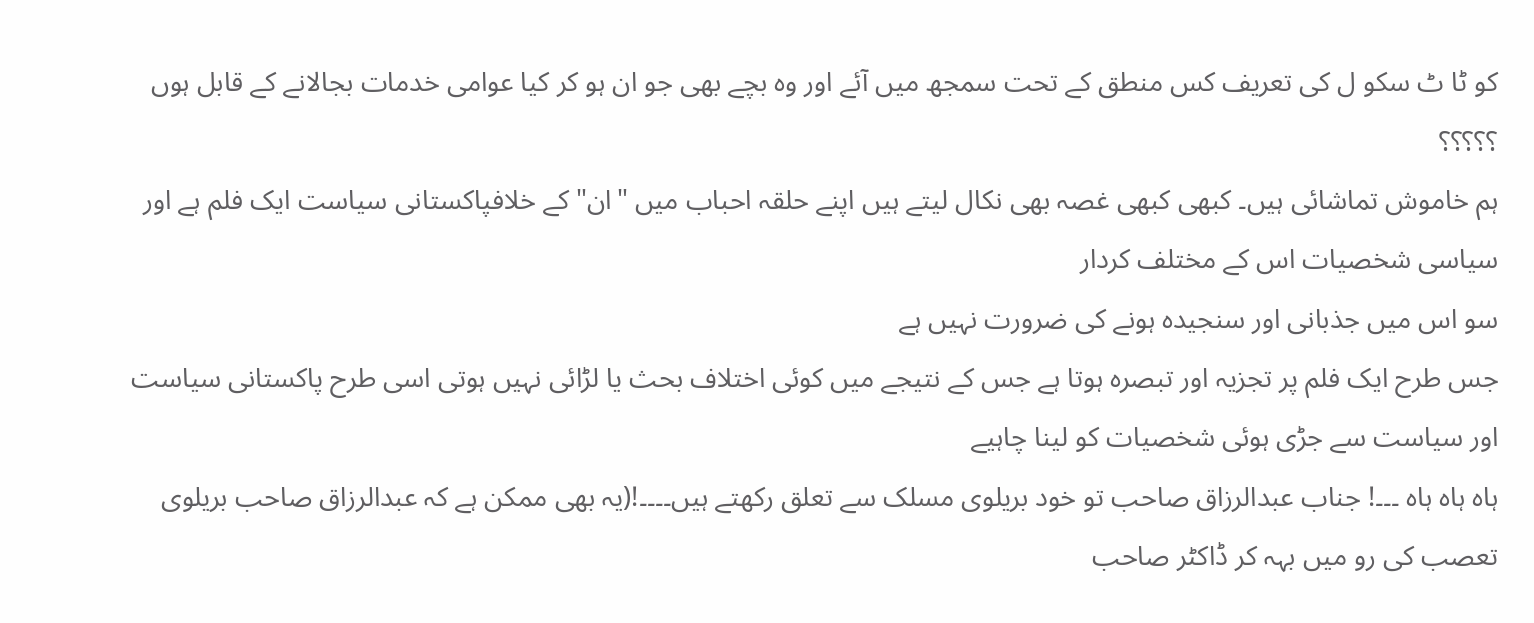کو ٹا ٹ سکو ل کی تعریف کس منطق کے تحت سمجھ میں آئے اور وہ بچے بھی جو ان ہو کر کیا عوامی خدمات بجالانے کے قابل ہوں ؟؟؟؟؟
ہم خاموش تماشائی ہیں۔ کبھی کبھی غصہ بھی نکال لیتے ہیں اپنے حلقہ احباب میں "ان" کے خلافپاکستانی سیاست ایک فلم ہے اور سیاسی شخصیات اس کے مختلف کردار
سو اس میں جذبانی اور سنجیدہ ہونے کی ضرورت نہیں ہے
جس طرح ایک فلم پر تجزیہ اور تبصرہ ہوتا ہے جس کے نتیجے میں کوئی اختلاف بحث یا لڑائی نہیں ہوتی اسی طرح پاکستانی سیاست اور سیاست سے جڑی ہوئی شخصیات کو لینا چاہیے
ہاہ ہاہ ہاہ ۔۔۔! جناب عبدالرزاق صاحب تو خود بریلوی مسلک سے تعلق رکھتے ہیں۔۔۔۔!(یہ بھی ممکن ہے کہ عبدالرزاق صاحب بریلوی تعصب کی رو میں بہہ کر ڈاکٹر صاحب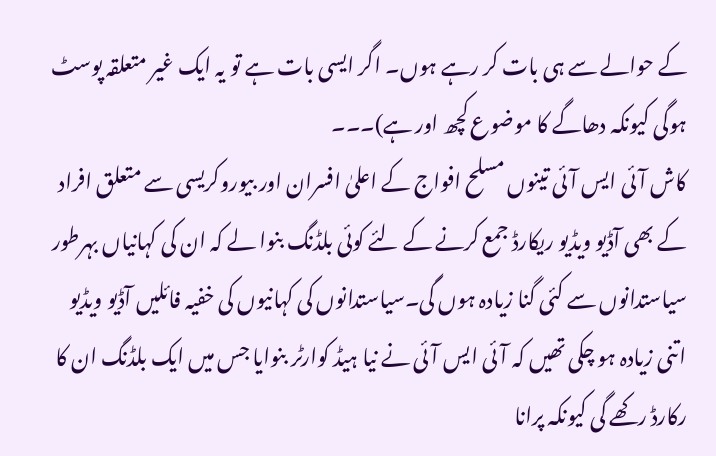کے حوالے سے ہی بات کر رہے ہوں۔ اگر ایسی بات ہے تو یہ ایک غیر متعلقہ پوسٹ ہوگی کیونکہ دھاگے کا موضوع کچھ اور ہے)۔۔۔
کاش آئی ایس آئی تینوں مسلح افواج کے اعلیٰ افسران اور بیوروکریسی سے متعلق افراد کے بھی آڈیو ویڈیو ریکارڈ جمع کرنے کے لئے کوئی بلڈنگ بنوا لے کہ ان کی کہانیاں بہرطور سیاستدانوں سے کئی گنا زیادہ ہوں گی۔سیاستدانوں کی کہانیوں کی خفیہ فائلیں آڈیو ویڈیو اتنی زیادہ ہو چکی تھیں کہ آئی ایس آئی نے نیا ہیڈ کوارٹر بنوایا جس میں ایک بلڈنگ ان کا رکارڈ رکھے گی کیونکہ پرانا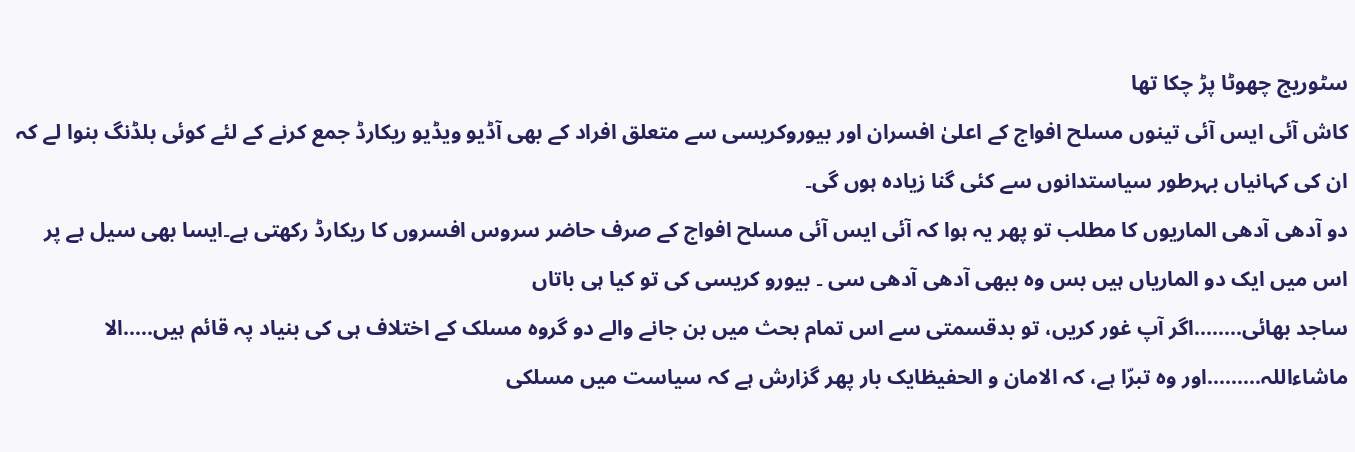سٹوریج چھوٹا پڑ چکا تھا
کاش آئی ایس آئی تینوں مسلح افواج کے اعلیٰ افسران اور بیوروکریسی سے متعلق افراد کے بھی آڈیو ویڈیو ریکارڈ جمع کرنے کے لئے کوئی بلڈنگ بنوا لے کہ ان کی کہانیاں بہرطور سیاستدانوں سے کئی گنا زیادہ ہوں گی۔
دو آدھی آدھی الماریوں کا مطلب تو پھر یہ ہوا کہ آئی ایس آئی مسلح افواج کے صرف حاضر سروس افسروں کا ریکارڈ رکھتی ہے۔ایسا بھی سیل ہے پر اس میں ایک دو الماریاں ہیں بس وہ ببھی آدھی آدھی سی ۔ بیورو کریسی کی تو کیا ہی باتاں
ساجد بھائی........اگر آپ غور کریں، تو بدقسمتی سے اس تمام بحث میں بن جانے والے دو گروہ مسلک کے اختلاف ہی کی بنیاد پہ قائم ہیں.....الا ماشاءاللہ.........اور وہ تبرّا ہے، کہ الامان و الحفیظایک بار پھر گزارش ہے کہ سیاست میں مسلکی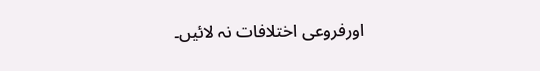اورفروعی اختلافات نہ لائیں۔